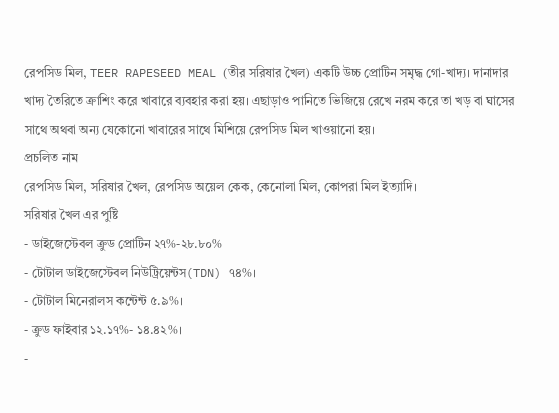রেপসিড মিল, TEER RAPESEED MEAL (তীর সরিষার খৈল) একটি উচ্চ প্রোটিন সমৃদ্ধ গো-খাদ্য। দানাদার খাদ্য তৈরিতে ক্রাশিং করে খাবারে ব্যবহার করা হয়। এছাড়াও পানিতে ভিজিয়ে রেখে নরম করে তা খড় বা ঘাসের সাথে অথবা অন্য যেকোনো খাবারের সাথে মিশিয়ে রেপসিড মিল খাওয়ানো হয়।
প্রচলিত নাম
রেপসিড মিল, সরিষার খৈল, রেপসিড অয়েল কেক, কেনোলা মিল, কোপরা মিল ইত্যাদি।
সরিষার খৈল এর পুষ্টি
- ডাইজেস্টেবল ক্রুড প্রোটিন ২৭%-২৮.৮০%
- টোটাল ডাইজেস্টেবল নিউট্রিয়েন্টস(TDN) ৭৪%।
- টোটাল মিনেরালস কন্টেন্ট ৫.৯%।
- ক্রুড ফাইবার ১২.১৭%- ১৪.৪২%।
-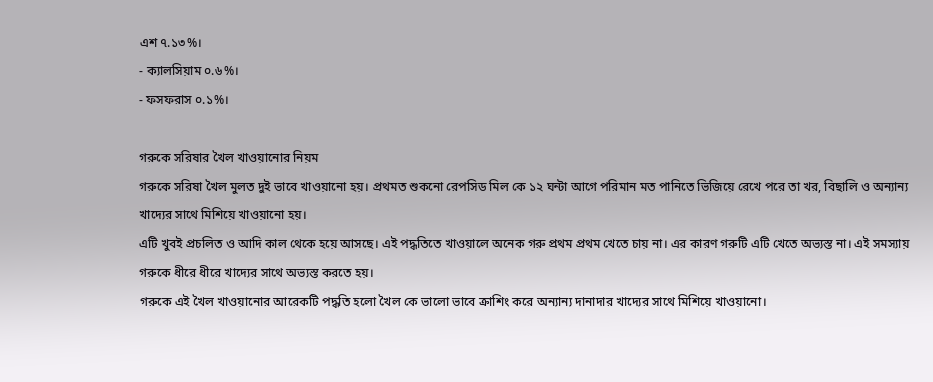এশ ৭.১৩%।
- ক্যালসিয়াম ০.৬%।
- ফসফরাস ০.১%।

গরুকে সরিষার খৈল খাওয়ানোর নিয়ম
গরুকে সরিষা খৈল মুলত দুই ভাবে খাওয়ানো হয়। প্রথমত শুকনো রেপসিড মিল কে ১২ ঘন্টা আগে পরিমান মত পানিতে ভিজিয়ে রেখে পরে তা খর, বিছালি ও অন্যান্য খাদ্যের সাথে মিশিয়ে খাওয়ানো হয়।
এটি খুবই প্রচলিত ও আদি কাল থেকে হয়ে আসছে। এই পদ্ধতিতে খাওয়ালে অনেক গরু প্রথম প্রথম খেতে চায় না। এর কারণ গরুটি এটি খেতে অভ্যস্ত না। এই সমস্যায় গরুকে ধীরে ধীরে খাদ্যের সাথে অভ্যস্ত করতে হয়।
গরুকে এই খৈল খাওয়ানোর আরেকটি পদ্ধতি হলো খৈল কে ভালো ভাবে ক্রাশিং করে অন্যান্য দানাদার খাদ্যের সাথে মিশিয়ে খাওয়ানো।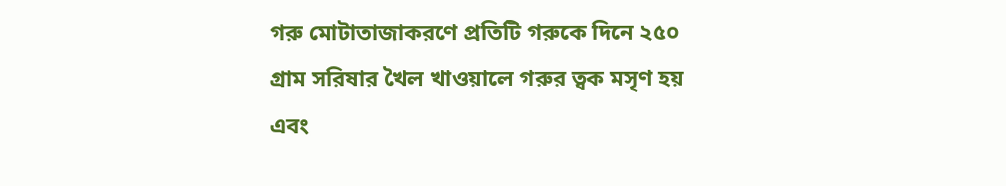গরু মোটাতাজাকরণে প্রতিটি গরুকে দিনে ২৫০ গ্রাম সরিষার খৈল খাওয়ালে গরুর ত্বক মসৃণ হয় এবং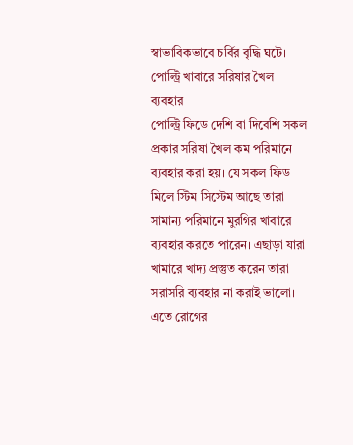স্বাভাবিকভাবে চর্বির বৃদ্ধি ঘটে।
পোল্ট্রি খাবারে সরিষার খৈল ব্যবহার
পোল্ট্রি ফিডে দেশি বা দিবেশি সকল প্রকার সরিষা খৈল কম পরিমানে ব্যবহার করা হয়। যে সকল ফিড মিলে স্টিম সিস্টেম আছে তারা সামান্য পরিমানে মুরগির খাবারে ব্যবহার করতে পারেন। এছাড়া যারা খামারে খাদ্য প্রস্তুত করেন তারা সরাসরি ব্যবহার না করাই ভালো। এতে রোগের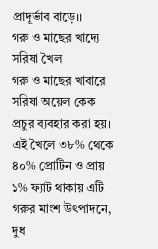প্রাদূর্ভাব বাড়ে।।
গরু ও মাছের খাদ্যে সরিষা খৈল
গরু ও মাছের খাবারে সরিষা অয়েল কেক প্রচুর ব্যবহার করা হয়। এই খৈলে ৩৮% থেকে ৪০% প্রোটিন ও প্রায় ১% ফ্যাট থাকায় এটি গরুর মাংশ উৎপাদনে, দুধ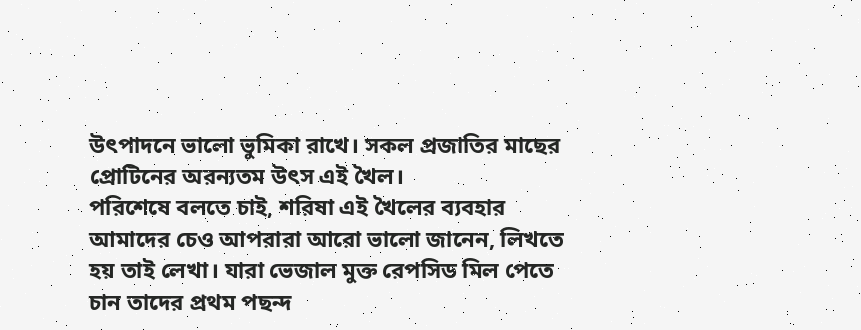উৎপাদনে ভালো ভুমিকা রাখে। সকল প্রজাতির মাছের প্রোটিনের অরন্যতম উৎস এই খৈল।
পরিশেষে বলতে চাই, শরিষা এই খৈলের ব্যবহার আমাদের চেও আপরারা আরো ভালো জানেন, লিখতে হয় তাই লেখা। যারা ভেজাল মুক্ত রেপসিড মিল পেতে চান তাদের প্রথম পছন্দ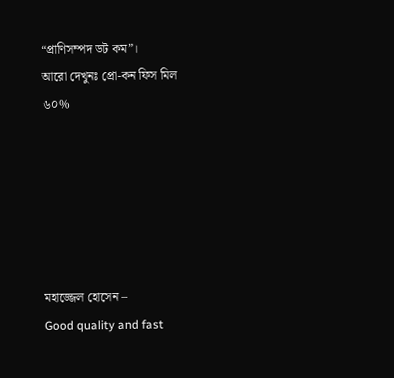“প্রাণিসম্পদ ডট কম”।
আরো দেখুনঃ প্রো-কন ফিস মিল ৬০%






মহাজ্জেল হোসেন –
Good quality and fast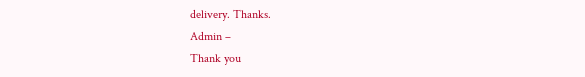delivery. Thanks.
Admin –
Thank you